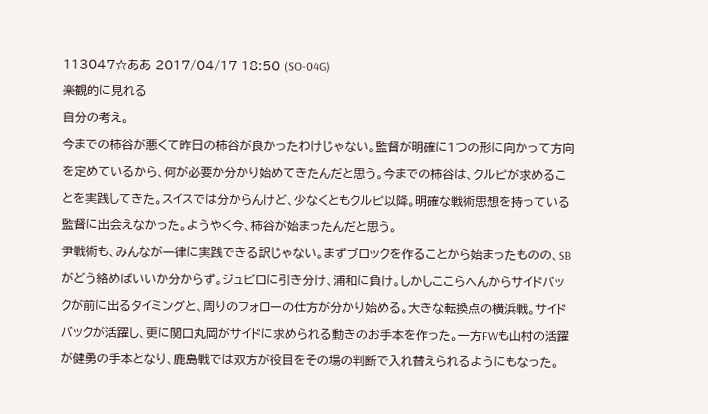113047☆ああ 2017/04/17 18:50 (SO-04G)
楽観的に見れる
自分の考え。
今までの柿谷が悪くて昨日の柿谷が良かったわけじゃない。監督が明確に1つの形に向かって方向を定めているから、何が必要か分かり始めてきたんだと思う。今までの柿谷は、クルピが求めることを実践してきた。スイスでは分からんけど、少なくともクルピ以降。明確な戦術思想を持っている監督に出会えなかった。ようやく今、柿谷が始まったんだと思う。
尹戦術も、みんなが一律に実践できる訳じゃない。まずブロックを作ることから始まったものの、SBがどう絡めばいいか分からず。ジュビロに引き分け、浦和に負け。しかしここらへんからサイドバックが前に出るタイミングと、周りのフォローの仕方が分かり始める。大きな転換点の横浜戦。サイドバックが活躍し、更に関口丸岡がサイドに求められる動きのお手本を作った。一方FWも山村の活躍が健勇の手本となり、鹿島戦では双方が役目をその場の判断で入れ替えられるようにもなった。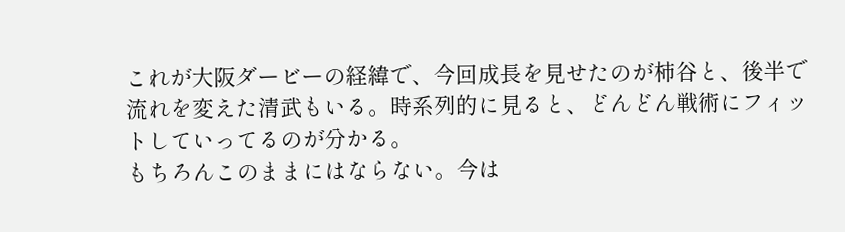これが大阪ダービーの経緯で、今回成長を見せたのが柿谷と、後半で流れを変えた清武もいる。時系列的に見ると、どんどん戦術にフィットしていってるのが分かる。
もちろんこのままにはならない。今は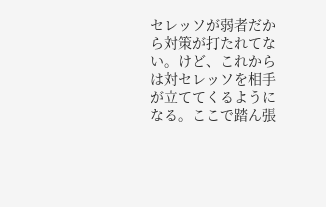セレッソが弱者だから対策が打たれてない。けど、これからは対セレッソを相手が立ててくるようになる。ここで踏ん張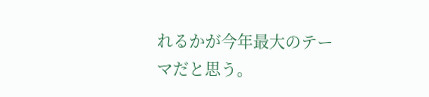れるかが今年最大のテーマだと思う。